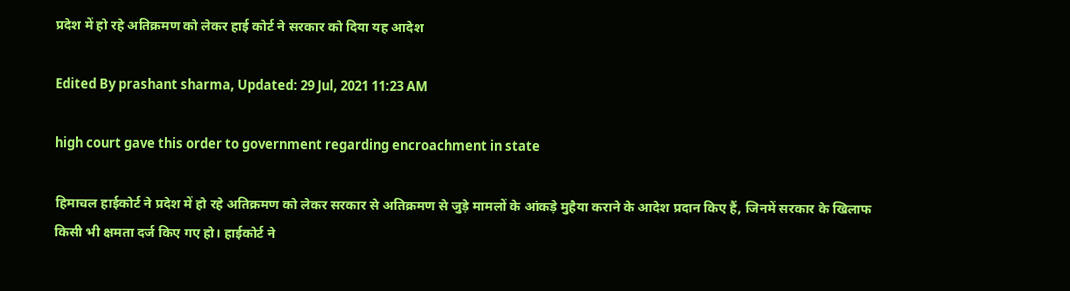प्रदेश में हो रहे अतिक्रमण को लेकर हाई कोर्ट ने सरकार को दिया यह आदेश

Edited By prashant sharma, Updated: 29 Jul, 2021 11:23 AM

high court gave this order to government regarding encroachment in state

हिमाचल हाईकोर्ट ने प्रदेश में हो रहे अतिक्रमण को लेकर सरकार से अतिक्रमण से जुड़े मामलों के आंकड़े मुहैया कराने के आदेश प्रदान किए हैं, जिनमें सरकार के खिलाफ किसी भी क्षमता दर्ज किए गए हो। हाईकोर्ट ने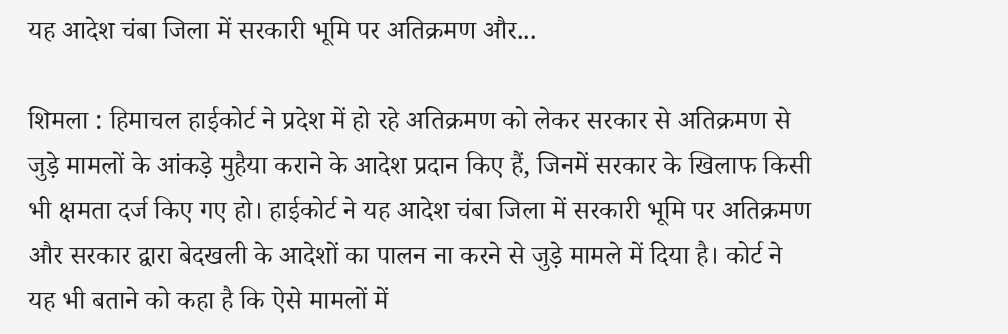यह आदेश चंबा जिला में सरकारी भूमि पर अतिक्रमण और...

शिमला : हिमाचल हाईकोर्ट ने प्रदेश में हो रहे अतिक्रमण को लेकर सरकार से अतिक्रमण से जुड़े मामलों के आंकड़े मुहैया कराने के आदेश प्रदान किए हैं, जिनमें सरकार के खिलाफ किसी भी क्षमता दर्ज किए गए हो। हाईकोर्ट ने यह आदेश चंबा जिला में सरकारी भूमि पर अतिक्रमण और सरकार द्वारा बेदखली के आदेशों का पालन ना करने से जुड़े मामले में दिया है। कोर्ट ने यह भी बताने को कहा है कि ऐसे मामलों में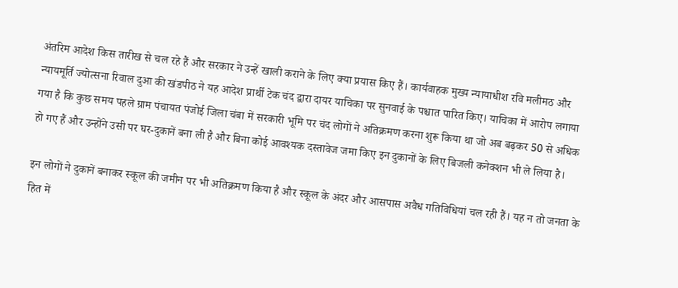अंतरिम आदेश किस तारीख से चल रहे हैं और सरकार ने उन्हें खाली कराने के लिए क्या प्रयास किए हैं। कार्यवाहक मुख्य न्यायाधीश रवि मलीमठ और न्यायमूर्ति ज्योत्सना रिवाल दुआ की खंडपीठ ने यह आदेश प्रार्थी टेक चंद द्वारा दायर याचिका पर सुनवाई के पश्चात पारित किए। याचिका में आरोप लगाया गया है कि कुछ समय पहले ग्राम पंचायत पंजोई जिला चंबा में सरकारी भूमि पर चंद लोगों ने अतिक्रमण करना शुरू किया था जो अब बढ़कर 50 से अधिक हो गए हैं और उन्होंने उसी पर घर-दुकानें बना ली है और बिना कोई आवश्यक दस्तावेज जमा किए इन दुकानों के लिए बिजली कनेक्शन भी ले लिया है।

इन लोगों ने दुकानें बनाकर स्कूल की जमीन पर भी अतिक्रमण किया है और स्कूल के अंदर और आसपास अवैध गतिविधियां चल रही हैं। यह न तो जनता के हित में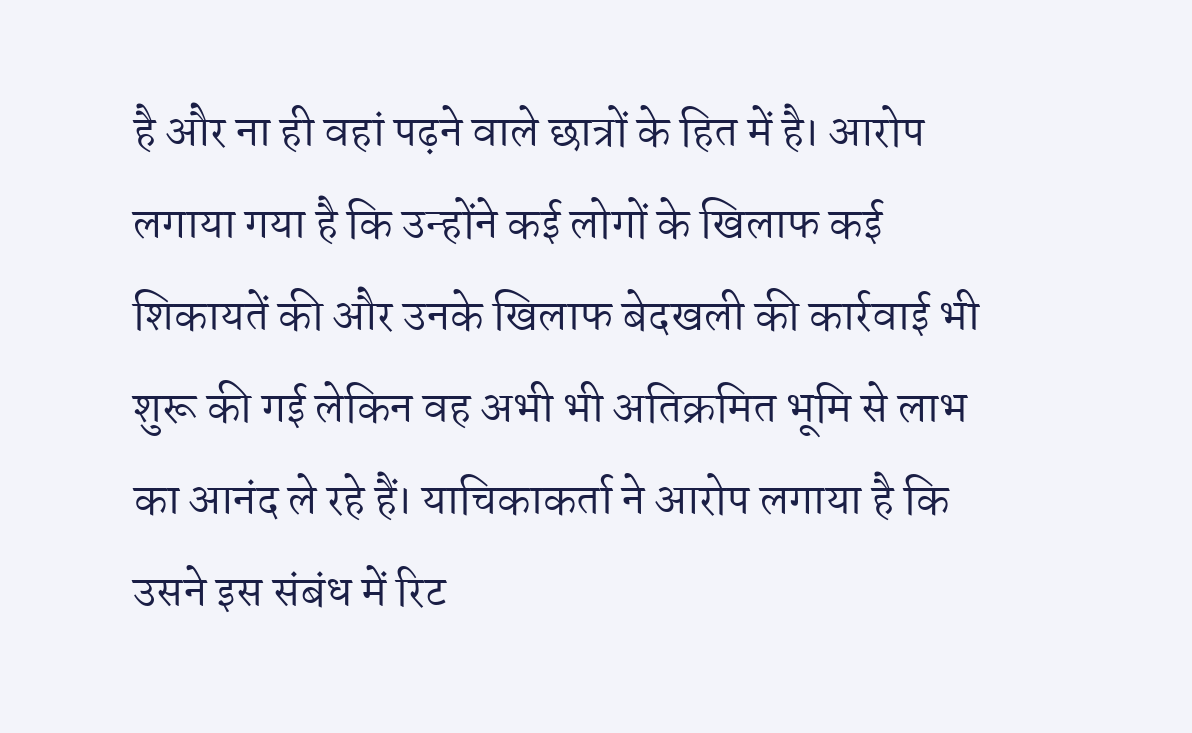है और ना ही वहां पढ़ने वाले छात्रों के हित में है। आरोप लगाया गया है कि उन्होंने कई लोगों के खिलाफ कई शिकायतें की और उनके खिलाफ बेदखली की कार्रवाई भी शुरू की गई लेकिन वह अभी भी अतिक्रमित भूमि से लाभ का आनंद ले रहे हैं। याचिकाकर्ता ने आरोप लगाया है कि उसने इस संबंध में रिट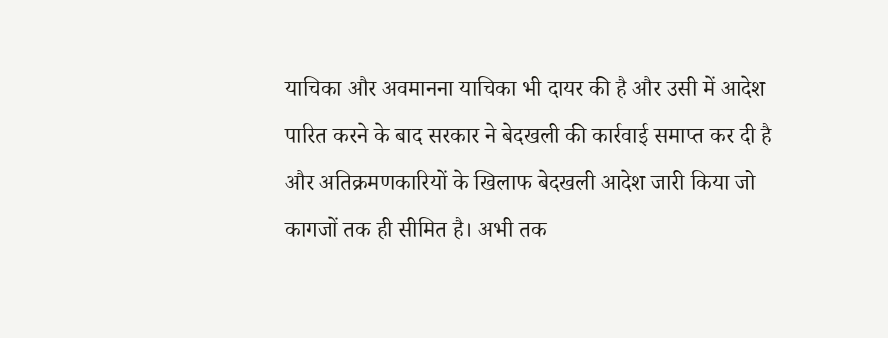याचिका और अवमानना याचिका भी दायर की है और उसी में आदेश पारित करने के बाद सरकार ने बेदखली की कार्रवाई समाप्त कर दी है और अतिक्रमणकारियों के खिलाफ बेदखली आदेश जारी किया जो कागजों तक ही सीमित है। अभी तक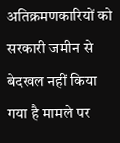अतिक्रमणकारियों को सरकारी जमीन से बेदखल नहीं किया गया है मामले पर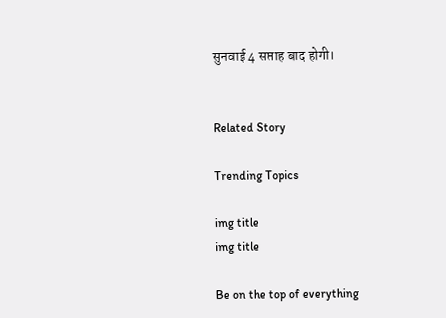सुनवाई 4 सप्ताह बाद होगी।


Related Story

Trending Topics

img title
img title

Be on the top of everything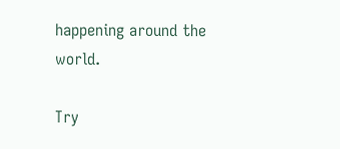happening around the world.

Try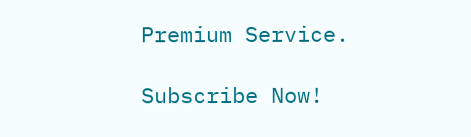Premium Service.

Subscribe Now!